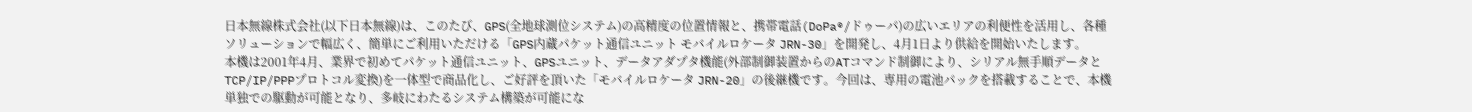日本無線株式会社(以下日本無線)は、このたび、GPS(全地球測位システム)の高精度の位置情報と、携帯電話(DoPa®/ドゥーパ)の広いエリアの利便性を活用し、各種ソリューションで幅広く、簡単にご利用いただける「GPS内蔵パケット通信ユニット モバイルロケータ JRN-30」を開発し、4月1日より供給を開始いたします。
本機は2001年4月、業界で初めてパケット通信ユニット、GPSユニット、データアダプタ機能(外部制御装置からのATコマンド制御により、シリアル無手順データとTCP/IP/PPPプロトコル変換)を一体型で商品化し、ご好評を頂いた「モバイルロケータ JRN-20」の後継機です。今回は、専用の電池パックを搭載することで、本機単独での駆動が可能となり、多岐にわたるシステム構築が可能にな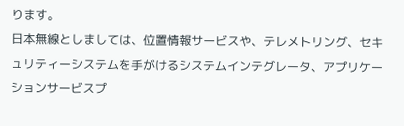ります。
日本無線としましては、位置情報サービスや、テレメトリング、セキュリティーシステムを手がけるシステムインテグレータ、アプリケーションサービスプ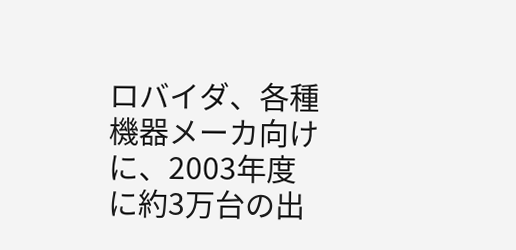ロバイダ、各種機器メーカ向けに、2003年度に約3万台の出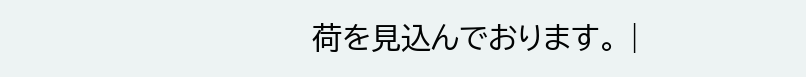荷を見込んでおります。 |